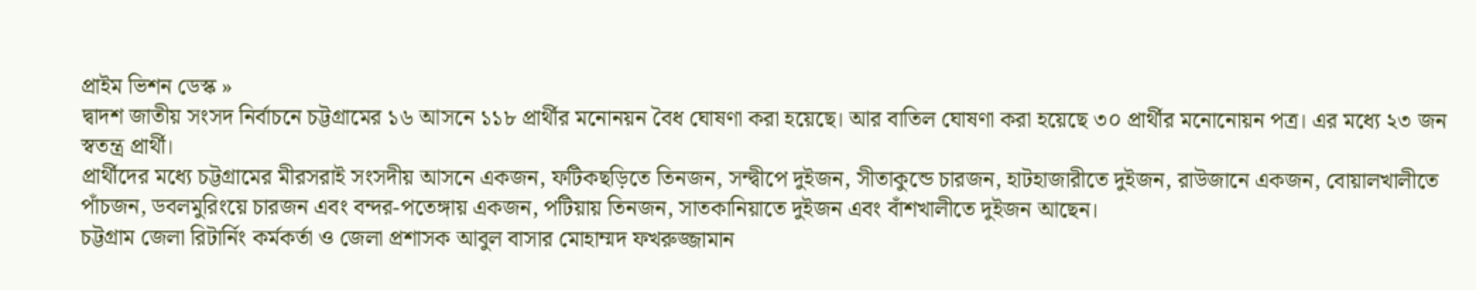প্রাইম ভিশন ডেস্ক »
দ্বাদশ জাতীয় সংসদ নির্বাচনে চট্টগ্রামের ১৬ আসনে ১১৮ প্রার্থীর মনোনয়ন বৈধ ঘোষণা করা হয়েছে। আর বাতিল ঘোষণা করা হয়েছে ৩০ প্রার্থীর মনোনোয়ন পত্র। এর মধ্যে ২৩ জন স্বতন্ত্র প্রার্থী।
প্রার্থীদের মধ্যে চট্টগ্রামের মীরসরাই সংসদীয় আসনে একজন, ফটিকছড়িতে তিনজন, সন্দ্বীপে দুইজন, সীতাকুন্ডে চারজন, হাটহাজারীতে দুইজন, রাউজানে একজন, বোয়ালখালীতে পাঁচজন, ডবলমুরিংয়ে চারজন এবং বন্দর-পতেঙ্গায় একজন, পটিয়ায় তিনজন, সাতকানিয়াতে দুইজন এবং বাঁশখালীতে দুইজন আছেন।
চট্টগ্রাম জেলা রিটার্নিং কর্মকর্তা ও জেলা প্রশাসক আবুল বাসার মোহাম্মদ ফখরুজ্জামান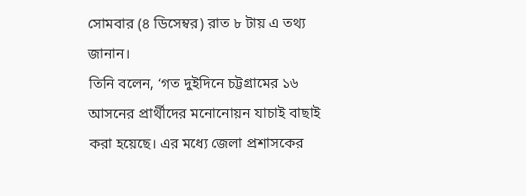সোমবার (৪ ডিসেম্বর) রাত ৮ টায় এ তথ্য জানান।
তিনি বলেন, ‘গত দুইদিনে চট্টগ্রামের ১৬ আসনের প্রার্থীদের মনোনোয়ন যাচাই বাছাই করা হয়েছে। এর মধ্যে জেলা প্রশাসকের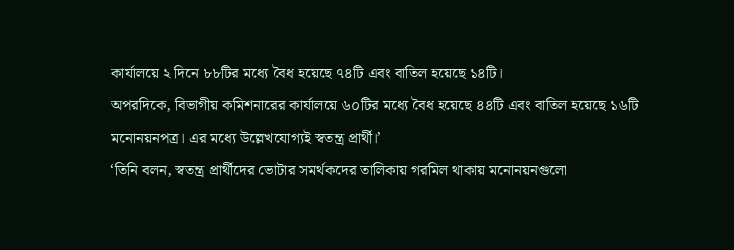কার্যালয়ে ২ দিনে ৮৮টির মধ্যে বৈধ হয়েছে ৭৪টি এবং বাতিল হয়েছে ১৪টি।
অপরদিকে, বিভাগীয় কমিশনারের কার্যালয়ে ৬০টির মধ্যে বৈধ হয়েছে ৪৪টি এবং বাতিল হয়েছে ১৬টি মনোনয়নপত্র। এর মধ্যে উল্লেখযোগ্যই স্বতন্ত্র প্রার্থী।’
‘তিনি বলন, স্বতন্ত্র প্রার্থীদের ভোটার সমর্থকদের তালিকায় গরমিল থাকায় মনোনয়নগুলো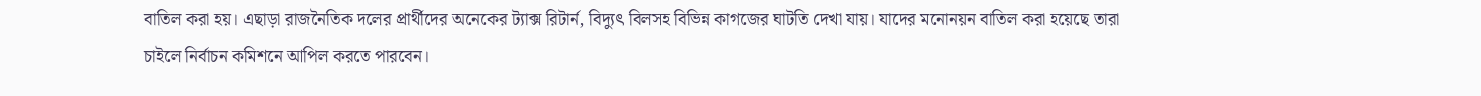বাতিল করা হয়। এছাড়া রাজনৈতিক দলের প্রার্থীদের অনেকের ট্যাক্স রিটার্ন, বিদ্যুৎ বিলসহ বিভিন্ন কাগজের ঘাটতি দেখা যায়। যাদের মনোনয়ন বাতিল করা হয়েছে তারা চাইলে নির্বাচন কমিশনে আপিল করতে পারবেন।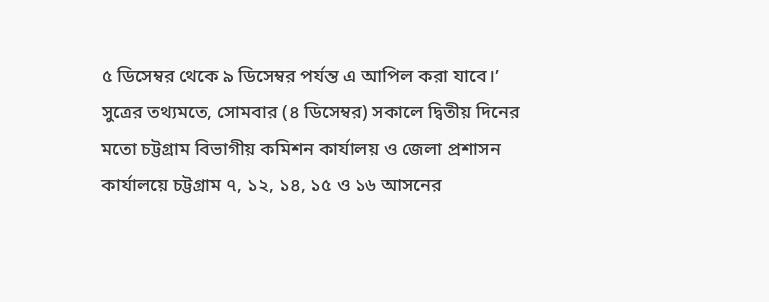৫ ডিসেম্বর থেকে ৯ ডিসেম্বর পর্যন্ত এ আপিল করা যাবে।’
সুত্রের তথ্যমতে, সোমবার (৪ ডিসেম্বর) সকালে দ্বিতীয় দিনের মতো চট্টগ্রাম বিভাগীয় কমিশন কার্যালয় ও জেলা প্রশাসন কার্যালয়ে চট্টগ্রাম ৭, ১২, ১৪, ১৫ ও ১৬ আসনের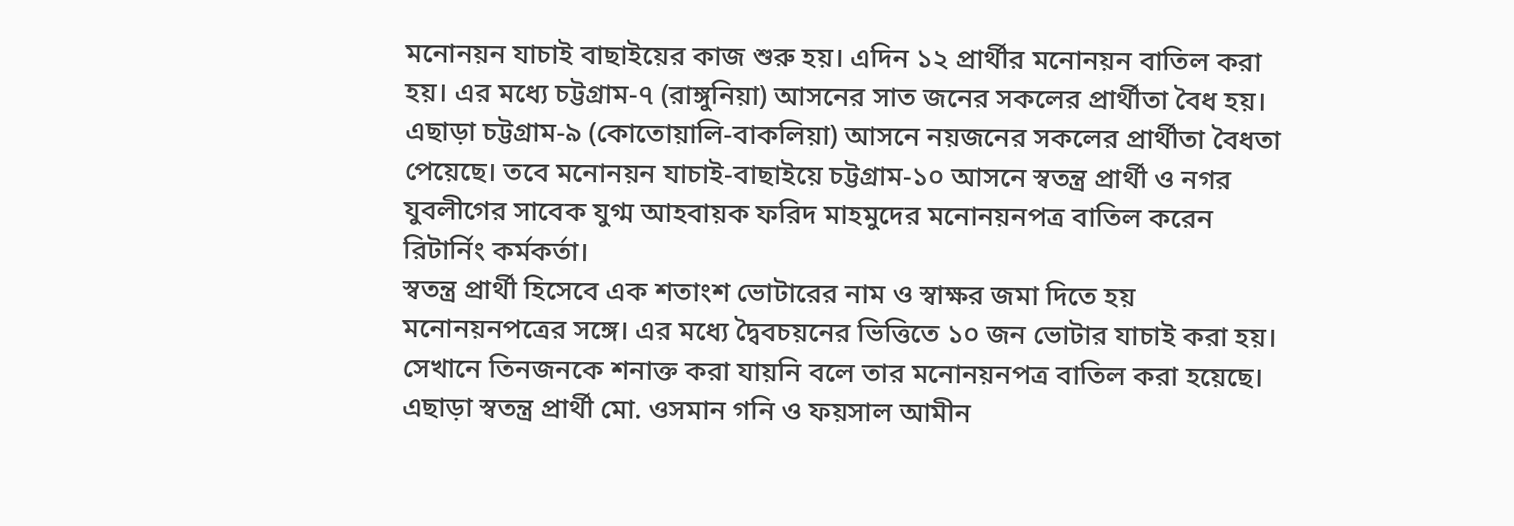মনোনয়ন যাচাই বাছাইয়ের কাজ শুরু হয়। এদিন ১২ প্রার্থীর মনোনয়ন বাতিল করা হয়। এর মধ্যে চট্টগ্রাম-৭ (রাঙ্গুনিয়া) আসনের সাত জনের সকলের প্রার্থীতা বৈধ হয়।
এছাড়া চট্টগ্রাম-৯ (কোতোয়ালি-বাকলিয়া) আসনে নয়জনের সকলের প্রার্থীতা বৈধতা পেয়েছে। তবে মনোনয়ন যাচাই-বাছাইয়ে চট্টগ্রাম-১০ আসনে স্বতন্ত্র প্রার্থী ও নগর যুবলীগের সাবেক যুগ্ম আহবায়ক ফরিদ মাহমুদের মনোনয়নপত্র বাতিল করেন রিটার্নিং কর্মকর্তা।
স্বতন্ত্র প্রার্থী হিসেবে এক শতাংশ ভোটারের নাম ও স্বাক্ষর জমা দিতে হয় মনোনয়নপত্রের সঙ্গে। এর মধ্যে দ্বৈবচয়নের ভিত্তিতে ১০ জন ভোটার যাচাই করা হয়। সেখানে তিনজনকে শনাক্ত করা যায়নি বলে তার মনোনয়নপত্র বাতিল করা হয়েছে। এছাড়া স্বতন্ত্র প্রার্থী মো. ওসমান গনি ও ফয়সাল আমীন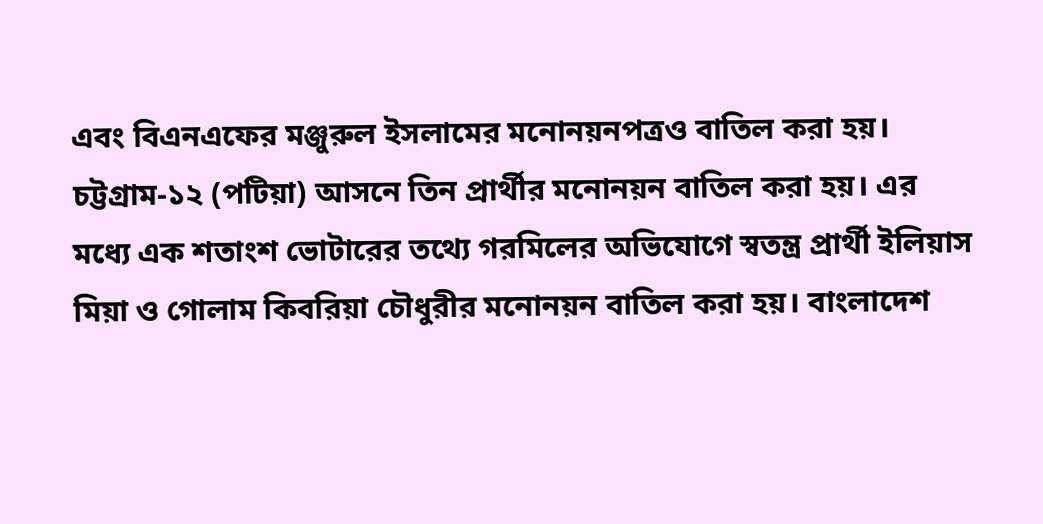এবং বিএনএফের মঞ্জুরুল ইসলামের মনোনয়নপত্রও বাতিল করা হয়।
চট্টগ্রাম-১২ (পটিয়া) আসনে তিন প্রার্থীর মনোনয়ন বাতিল করা হয়। এর মধ্যে এক শতাংশ ভোটারের তথ্যে গরমিলের অভিযোগে স্বতন্ত্র প্রার্থী ইলিয়াস মিয়া ও গোলাম কিবরিয়া চৌধুরীর মনোনয়ন বাতিল করা হয়। বাংলাদেশ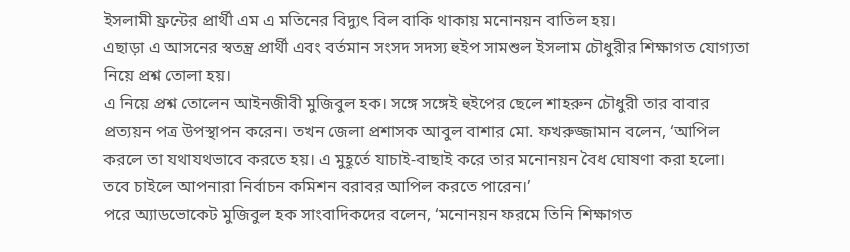ইসলামী ফ্রন্টের প্রার্থী এম এ মতিনের বিদ্যুৎ বিল বাকি থাকায় মনোনয়ন বাতিল হয়।
এছাড়া এ আসনের স্বতন্ত্র প্রার্থী এবং বর্তমান সংসদ সদস্য হুইপ সামশুল ইসলাম চৌধুরীর শিক্ষাগত যোগ্যতা নিয়ে প্রশ্ন তোলা হয়।
এ নিয়ে প্রশ্ন তোলেন আইনজীবী মুজিবুল হক। সঙ্গে সঙ্গেই হুইপের ছেলে শাহরুন চৌধুরী তার বাবার প্রত্যয়ন পত্র উপস্থাপন করেন। তখন জেলা প্রশাসক আবুল বাশার মো. ফখরুজ্জামান বলেন, ‘আপিল করলে তা যথাযথভাবে করতে হয়। এ মুহূর্তে যাচাই-বাছাই করে তার মনোনয়ন বৈধ ঘোষণা করা হলো। তবে চাইলে আপনারা নির্বাচন কমিশন বরাবর আপিল করতে পারেন।’
পরে অ্যাডভোকেট মুজিবুল হক সাংবাদিকদের বলেন, ‘মনোনয়ন ফরমে তিনি শিক্ষাগত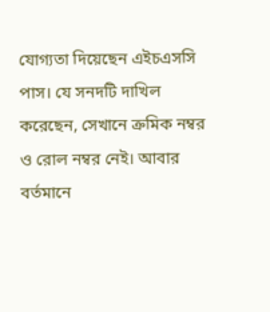যোগ্যতা দিয়েছেন এইচএসসি পাস। যে সনদটি দাখিল করেছেন, সেখানে ক্রমিক নম্বর ও রোল নম্বর নেই। আবার বর্তমানে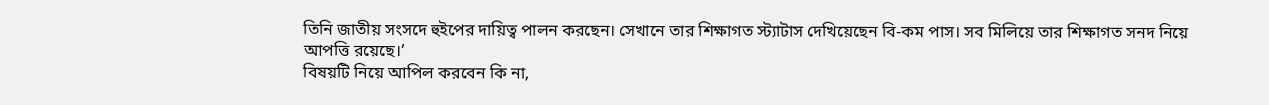তিনি জাতীয় সংসদে হুইপের দায়িত্ব পালন করছেন। সেখানে তার শিক্ষাগত স্ট্যাটাস দেখিয়েছেন বি-কম পাস। সব মিলিয়ে তার শিক্ষাগত সনদ নিয়ে আপত্তি রয়েছে।’
বিষয়টি নিয়ে আপিল করবেন কি না,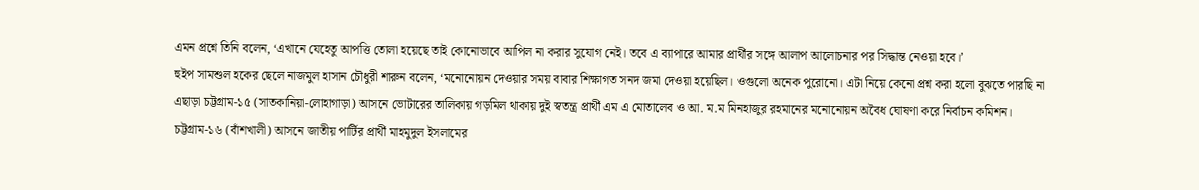এমন প্রশ্নে তিনি বলেন, ‘এখানে যেহেতু আপত্তি তোলা হয়েছে তাই কোনোভাবে আপিল না করার সুযোগ নেই। তবে এ ব্যাপারে আমার প্রার্থীর সঙ্গে আলাপ আলোচনার পর সিদ্ধান্ত নেওয়া হবে।’
হুইপ সামশুল হকের ছেলে নাজমুল হাসান চৌধুরী শারুন বলেন, ‘মনোনোয়ন দেওয়ার সময় বাবার শিক্ষাগত সনদ জমা দেওয়া হয়েছিল। ওগুলো অনেক পুরোনো। এটা নিয়ে কেনো প্রশ্ন করা হলো বুঝতে পারছি না
এছাড়া চট্টগ্রাম-১৫ (সাতকানিয়া-লোহাগাড়া) আসনে ভোটারের তালিকায় গড়মিল থাকায় দুই স্বতন্ত্র প্রার্থী এম এ মোতালেব ও আ. ম.ম মিনহাজুর রহমানের মনোনোয়ন অবৈধ ঘোষণা করে নির্বাচন কমিশন।
চট্টগ্রাম-১৬ (বাঁশখালী) আসনে জাতীয় পার্টির প্রার্থী মাহমুদুল ইসলামের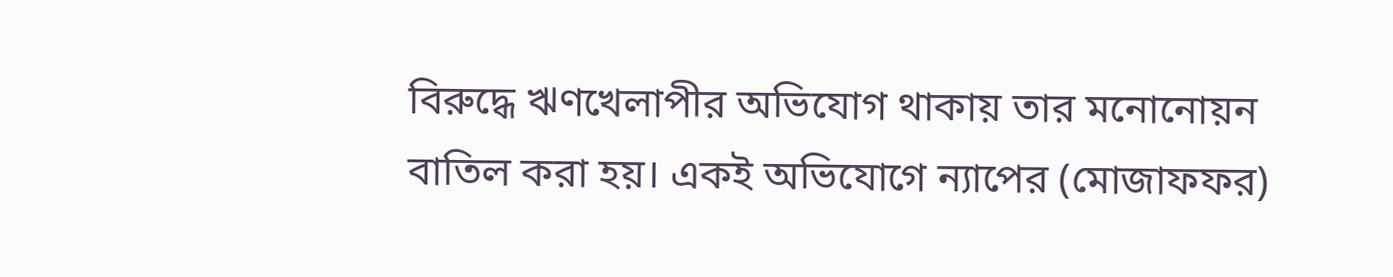বিরুদ্ধে ঋণখেলাপীর অভিযোগ থাকায় তার মনোনোয়ন বাতিল করা হয়। একই অভিযোগে ন্যাপের (মোজাফফর)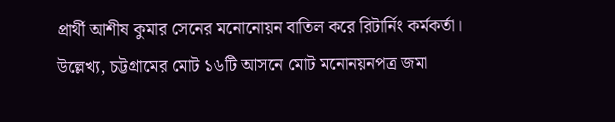প্রার্থী আশীষ কুমার সেনের মনোনোয়ন বাতিল করে রিটার্নিং কর্মকর্তা।
উল্লেখ্য, চট্টগ্রামের মোট ১৬টি আসনে মোট মনোনয়নপত্র জমা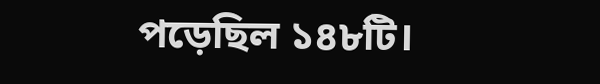পড়েছিল ১৪৮টি।